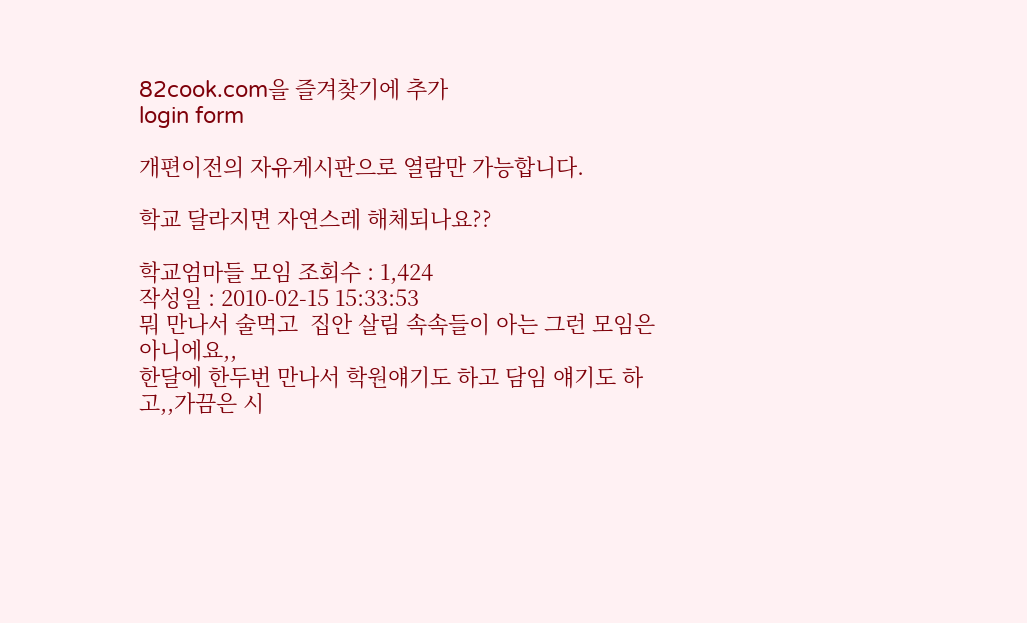82cook.com을 즐겨찾기에 추가
login form

개편이전의 자유게시판으로 열람만 가능합니다.

학교 달라지면 자연스레 해체되나요??

학교엄마들 모임 조회수 : 1,424
작성일 : 2010-02-15 15:33:53
뭐 만나서 술먹고  집안 살림 속속들이 아는 그런 모임은 아니에요,,
한달에 한두번 만나서 학원얘기도 하고 담임 얘기도 하고,,가끔은 시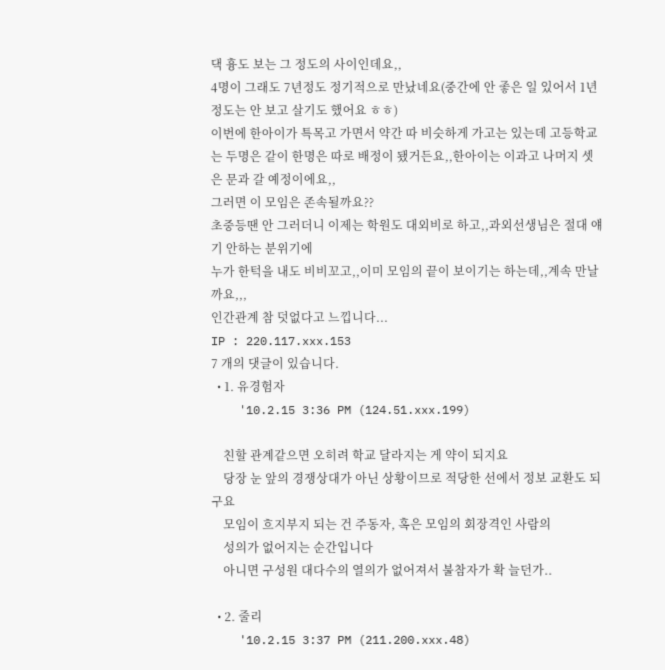댁 흉도 보는 그 정도의 사이인데요,,
4명이 그래도 7년정도 정기적으로 만났네요(중간에 안 좋은 일 있어서 1년정도는 안 보고 살기도 했어요 ㅎㅎ)
이번에 한아이가 특목고 가면서 약간 따 비슷하게 가고는 있는데 고등학교는 두명은 같이 한명은 따로 배정이 됐거든요,,한아이는 이과고 나머지 셋은 문과 갈 예정이에요,,
그러면 이 모임은 존속될까요??
초중등땐 안 그러더니 이제는 학원도 대외비로 하고,,과외선생님은 절대 얘기 안하는 분위기에
누가 한턱을 내도 비비꼬고,,이미 모임의 끝이 보이기는 하는데,,계속 만날까요,,,
인간관계 참 덧없다고 느낍니다...
IP : 220.117.xxx.153
7 개의 댓글이 있습니다.
  • 1. 유경험자
    '10.2.15 3:36 PM (124.51.xxx.199)

    친할 관계같으면 오히려 학교 달라지는 게 약이 되지요
    당장 눈 앞의 경쟁상대가 아닌 상황이므로 적당한 선에서 정보 교환도 되구요
    모임이 흐지부지 되는 건 주동자, 혹은 모임의 회장격인 사람의
    성의가 없어지는 순간입니다
    아니면 구성원 대다수의 열의가 없어져서 불참자가 확 늘던가..

  • 2. 줄리
    '10.2.15 3:37 PM (211.200.xxx.48)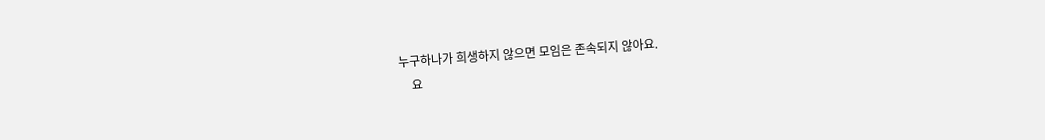누구하나가 희생하지 않으면 모임은 존속되지 않아요.
    요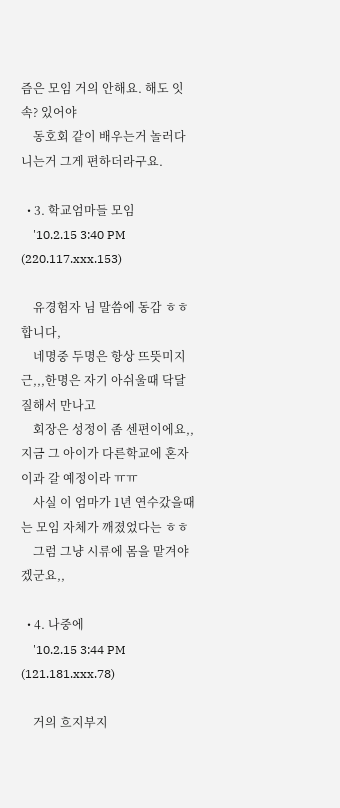즘은 모임 거의 안해요. 해도 잇속? 있어야
    동호회 같이 배우는거 놀러다니는거 그게 편하더라구요.

  • 3. 학교엄마들 모임
    '10.2.15 3:40 PM (220.117.xxx.153)

    유경험자 님 말씀에 동감 ㅎㅎ합니다,
    네명중 두명은 항상 뜨뜻미지근,,,한명은 자기 아쉬울때 닥달질해서 만나고
    회장은 성정이 좀 센편이에요,,지금 그 아이가 다른학교에 혼자 이과 갈 예정이라 ㅠㅠ
    사실 이 엄마가 1년 연수갔을때는 모임 자체가 깨졌었다는 ㅎㅎ
    그럼 그냥 시류에 몸을 맡겨야 겠군요,,

  • 4. 나중에
    '10.2.15 3:44 PM (121.181.xxx.78)

    거의 흐지부지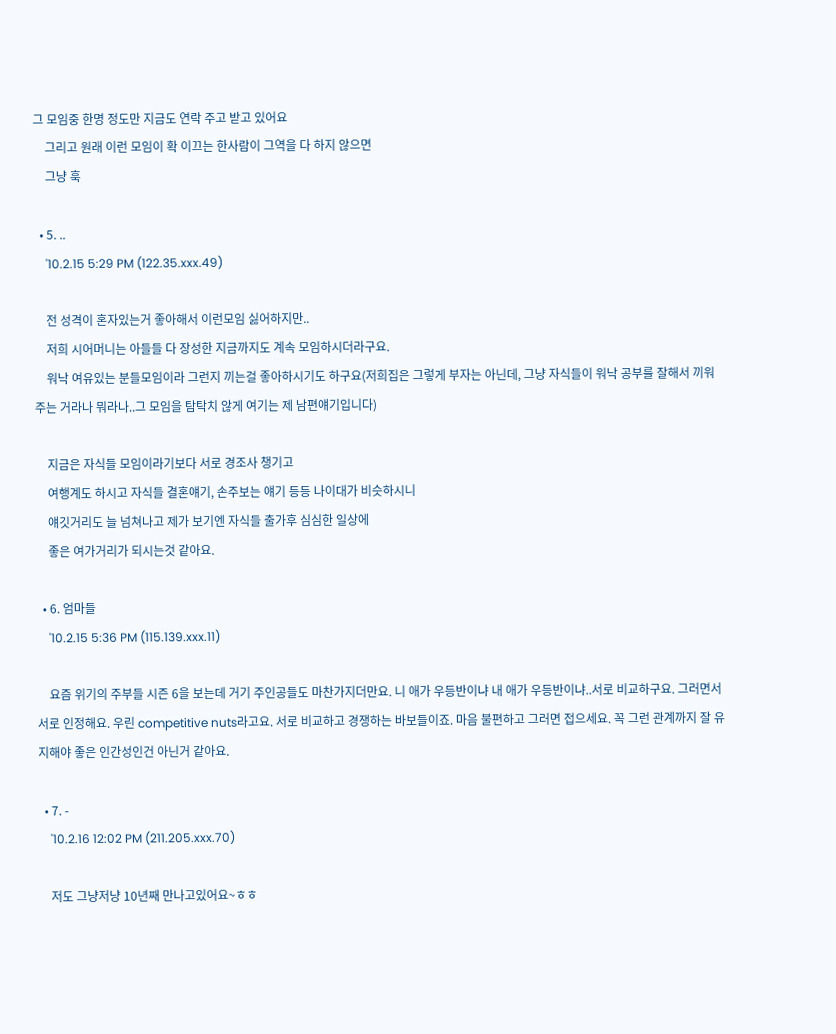그 모임중 한명 정도만 지금도 연락 주고 받고 있어요
    그리고 원래 이런 모임이 확 이끄는 한사람이 그역을 다 하지 않으면
    그냥 훅

  • 5. ..
    '10.2.15 5:29 PM (122.35.xxx.49)

    전 성격이 혼자있는거 좋아해서 이런모임 싫어하지만..
    저희 시어머니는 아들들 다 장성한 지금까지도 계속 모임하시더라구요.
    워낙 여유있는 분들모임이라 그런지 끼는걸 좋아하시기도 하구요(저희집은 그렇게 부자는 아닌데, 그냥 자식들이 워낙 공부를 잘해서 끼워주는 거라나 뭐라나..그 모임을 탐탁치 않게 여기는 제 남편얘기입니다)

    지금은 자식들 모임이라기보다 서로 경조사 챙기고
    여행계도 하시고 자식들 결혼얘기, 손주보는 얘기 등등 나이대가 비슷하시니
    얘깃거리도 늘 넘쳐나고 제가 보기엔 자식들 출가후 심심한 일상에
    좋은 여가거리가 되시는것 같아요.

  • 6. 엄마들
    '10.2.15 5:36 PM (115.139.xxx.11)

    요즘 위기의 주부들 시즌 6을 보는데 거기 주인공들도 마찬가지더만요. 니 애가 우등반이냐 내 애가 우등반이냐..서로 비교하구요. 그러면서 서로 인정해요. 우린 competitive nuts라고요. 서로 비교하고 경쟁하는 바보들이죠. 마음 불편하고 그러면 접으세요. 꼭 그런 관계까지 잘 유지해야 좋은 인간성인건 아닌거 같아요.

  • 7. -
    '10.2.16 12:02 PM (211.205.xxx.70)

    저도 그냥저냥 10년째 만나고있어요~ㅎㅎ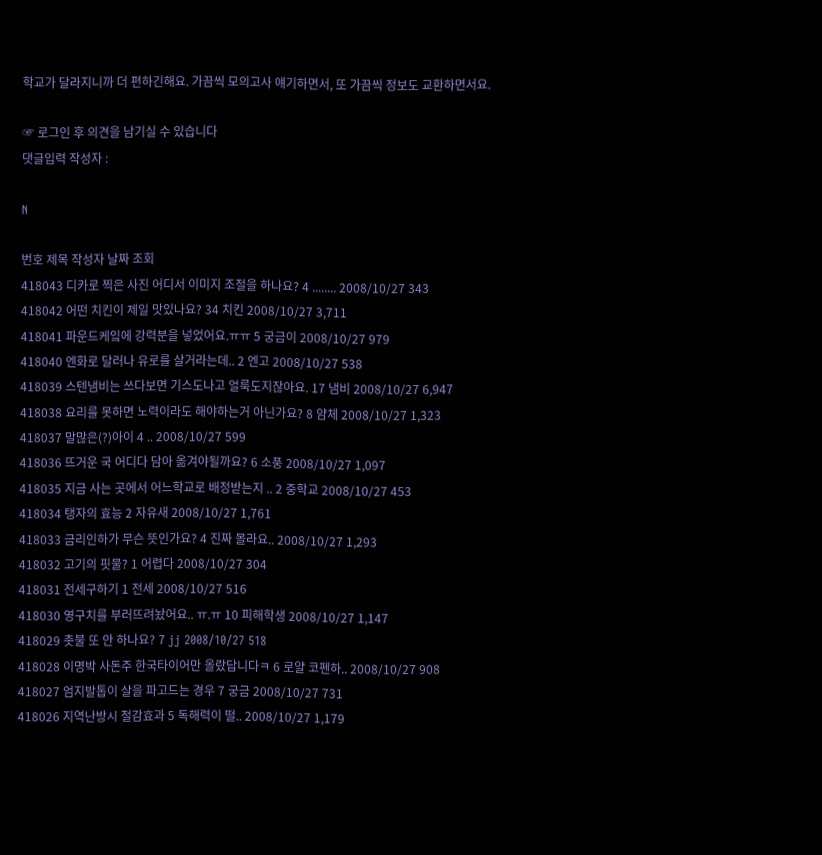학교가 달라지니까 더 편하긴해요. 가끔씩 모의고사 얘기하면서, 또 가끔씩 정보도 교환하면서요.

☞ 로그인 후 의견을 남기실 수 있습니다
댓글입력 작성자 :

N

번호 제목 작성자 날짜 조회
418043 디카로 찍은 사진 어디서 이미지 조절을 하나요? 4 ........ 2008/10/27 343
418042 어떤 치킨이 제일 맛있나요? 34 치킨 2008/10/27 3,711
418041 파운드케잌에 강력분을 넣었어요.ㅠㅠ 5 궁금이 2008/10/27 979
418040 엔화로 달러나 유로를 살거라는데.. 2 엔고 2008/10/27 538
418039 스텐냄비는 쓰다보면 기스도나고 얼룩도지잖아요. 17 냄비 2008/10/27 6,947
418038 요리를 못하면 노력이라도 해야하는거 아닌가요? 8 얌체 2008/10/27 1,323
418037 말많은(?)아이 4 .. 2008/10/27 599
418036 뜨거운 국 어디다 담아 옮겨야될까요? 6 소풍 2008/10/27 1,097
418035 지금 사는 곳에서 어느학교로 배정받는지 .. 2 중학교 2008/10/27 453
418034 탱자의 효능 2 자유새 2008/10/27 1,761
418033 금리인하가 무슨 뜻인가요? 4 진짜 몰라요.. 2008/10/27 1,293
418032 고기의 핏물? 1 어렵다 2008/10/27 304
418031 전세구하기 1 전세 2008/10/27 516
418030 영구치를 부러뜨려놨어요.. ㅠ.ㅠ 10 피해학생 2008/10/27 1,147
418029 촛불 또 안 하나요? 7 jj 2008/10/27 518
418028 이명박 사돈주 한국타이어만 올랐답니다ㅋ 6 로얄 코펜하.. 2008/10/27 908
418027 엄지발톱이 살을 파고드는 경우 7 궁금 2008/10/27 731
418026 지역난방시 절감효과 5 독해력이 떨.. 2008/10/27 1,179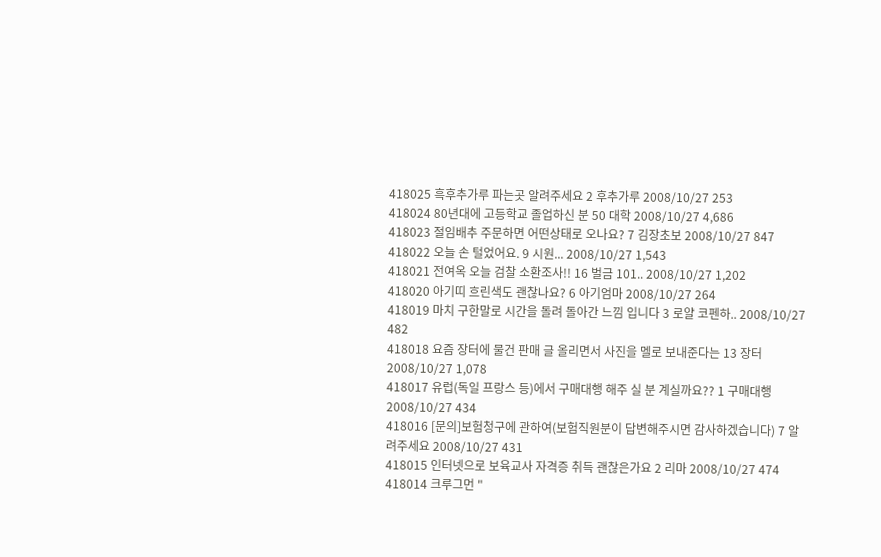418025 흑후추가루 파는곳 알려주세요 2 후추가루 2008/10/27 253
418024 80년대에 고등학교 졸업하신 분 50 대학 2008/10/27 4,686
418023 절임배추 주문하면 어떤상태로 오나요? 7 김장초보 2008/10/27 847
418022 오늘 손 털었어요. 9 시원... 2008/10/27 1,543
418021 전여옥 오늘 검찰 소환조사!! 16 벌금 101.. 2008/10/27 1,202
418020 아기띠 흐린색도 괜찮나요? 6 아기엄마 2008/10/27 264
418019 마치 구한말로 시간을 돌려 돌아간 느낌 입니다 3 로얄 코펜하.. 2008/10/27 482
418018 요즘 장터에 물건 판매 글 올리면서 사진을 멜로 보내준다는 13 장터 2008/10/27 1,078
418017 유럽(독일 프랑스 등)에서 구매대행 해주 실 분 계실까요?? 1 구매대행 2008/10/27 434
418016 [문의]보험청구에 관하여(보험직원분이 답변해주시면 감사하겠습니다) 7 알려주세요 2008/10/27 431
418015 인터넷으로 보육교사 자격증 취득 괜찮은가요 2 리마 2008/10/27 474
418014 크루그먼 "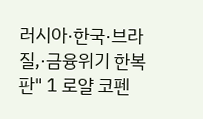러시아·한국·브라질,·금융위기 한복판" 1 로얄 코펜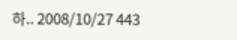하.. 2008/10/27 443